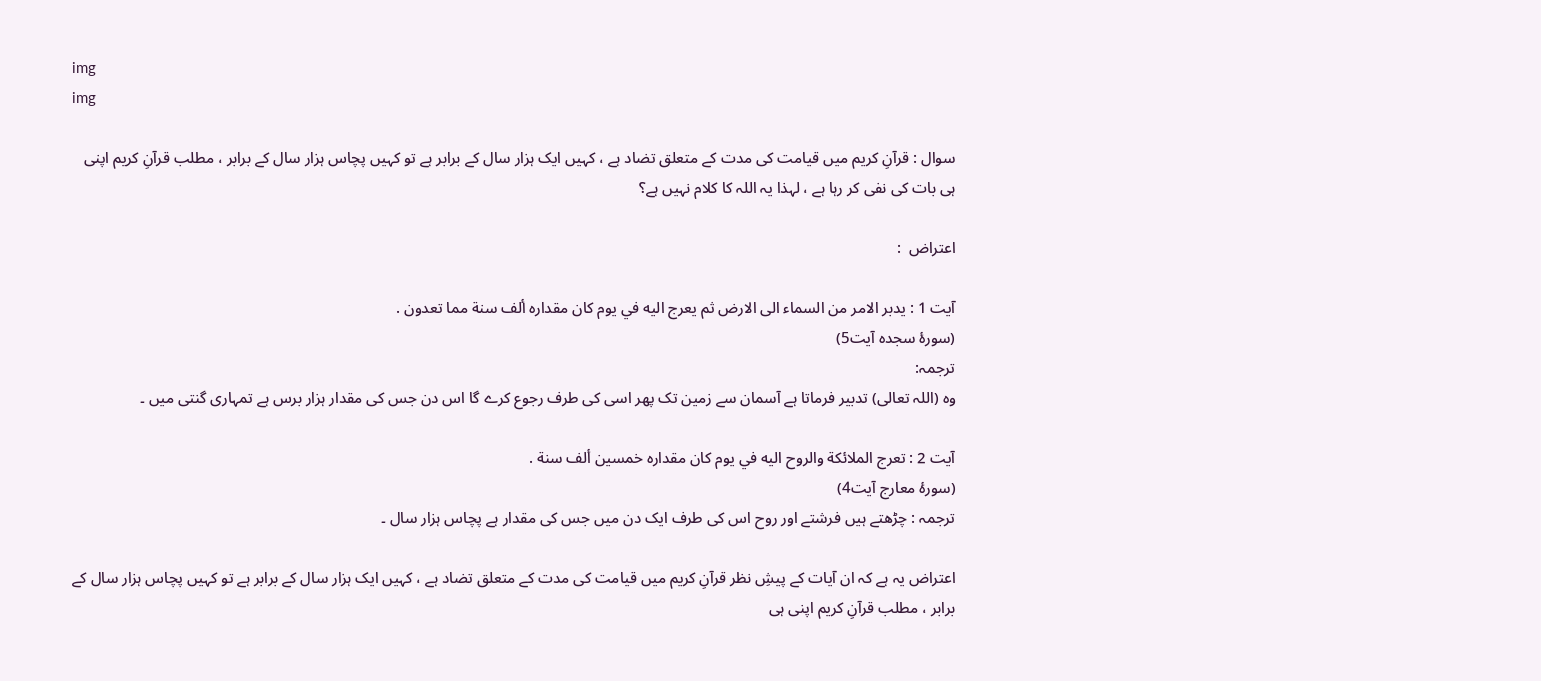img
img

سوال : قرآنِ کریم میں قیامت کی مدت کے متعلق تضاد ہے ، کہیں ایک ہزار سال کے برابر ہے تو کہیں پچاس ہزار سال کے برابر ، مطلب قرآنِ کریم اپنی ہی بات کی نفی کر رہا ہے ، لہذا یہ اللہ کا کلام نہیں ہے؟

اعتراض  :

آیت 1 : يدبر الامر من السماء الى الارض ثم يعرج اليه في يوم كان مقداره ألف سنة مما تعدون .
(سورۂ سجدہ آیت5)
ترجمہ:
وہ (اللہ تعالی) تدبیر فرماتا ہے آسمان سے زمین تک پھر اسی کی طرف رجوع کرے گا اس دن جس کی مقدار ہزار برس ہے تمہاری گنتی میں ۔

آیت 2 : تعرج الملائكة والروح اليه في يوم كان مقداره خمسين ألف سنة .
(سورۂ معارج آیت4)
ترجمہ : چڑھتے ہیں فرشتے اور روح اس کی طرف ایک دن میں جس کی مقدار ہے پچاس ہزار سال ۔

اعتراض یہ ہے کہ ان آیات کے پیشِ نظر قرآنِ کریم میں قیامت کی مدت کے متعلق تضاد ہے ، کہیں ایک ہزار سال کے برابر ہے تو کہیں پچاس ہزار سال کے برابر ، مطلب قرآنِ کریم اپنی ہی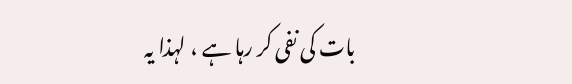بات کی نفی کر رہا ہے ، لہذا یہ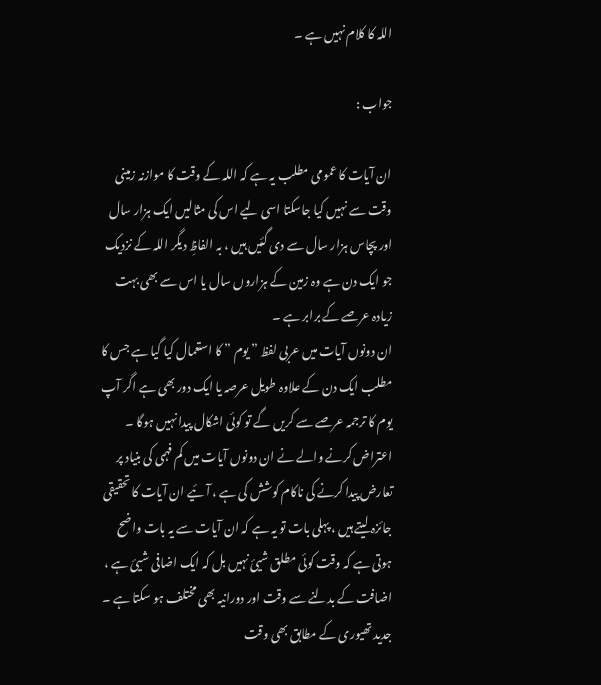اللہ کا کلام نہیں ہے ۔

جواب :

ان آیات کا عمومی مطلب یہ ہے کہ اللہ کے وقت کا موازنہ زمینی وقت سے نہیں کیا جاسکتا اسی لیے اس کی مثالیں ایک ہزار سال اور پچاس ہزار سال سے دی گئیں ہیں ، بہ الفاظِ دیگر اللہ کے نزدیک جو ایک دن ہے وہ زمین کے ہزاروں سال یا اس سے بھی بہت زیادہ عرصے کے برابر ہے ۔
ان دونوں آیات میں عربی لفظ ” یوم ” کا استعمال کیا گیا ہے جس کا مطلب ایک دن کے علاوہ طویل عرصہ یا ایک دور بھی ہے اگر آپ یوم کا ترجمہ عرصے سے کریں گے تو کوئی اشکال پیدا نہیں ہوگا ۔
اعتراض کرنے والے نے ان دونوں آیات میں کم فہمی کی بنیاد پر تعارض پیدا کرنے کی ناکام کوشش کی ہے ، آئیے ان آیات کا تحقیقی جائزہ لیتے ہیں ، پہلی بات تو یہ ہے کہ ان آیات سے یہ بات واضح ہوتی ہے کہ وقت کوئی مطلق شیئ نہیں بل کہ ایک اضافی شیئ ہے ، اضافت کے بدلنے سے وقت اور دورانیہ بھی مختلف ہو سکتا ہے ۔
جدید تھیوری کے مطابق بھی وقت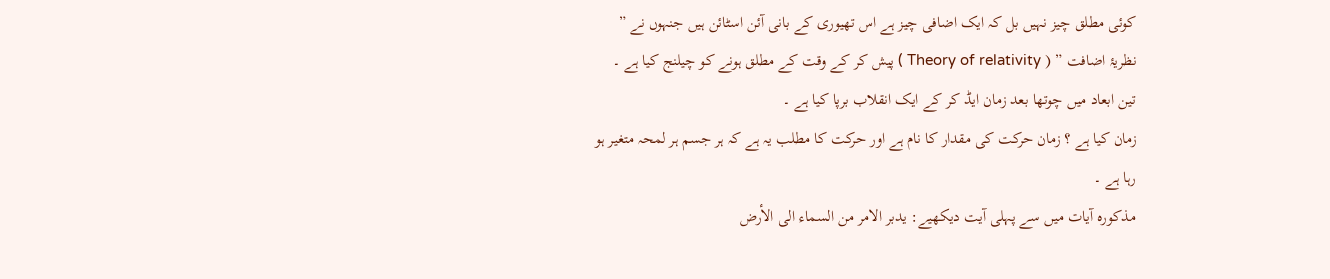کوئی مطلق چیز نہیں بل کہ ایک اضافی چیز ہے اس تھیوری کے بانی آئن اسٹائن ہیں جنہوں نے ” نظریۂ اضافت ” ( Theory of relativity ) پیش کر کے وقت کے مطلق ہونے کو چیلنج کیا ہے ۔ تین ابعاد میں چوتھا بعد زمان ایڈ کر کے ایک انقلاب برپا کیا ہے ۔
زمان کیا ہے ؟ زمان حرکت کی مقدار کا نام ہے اور حرکت کا مطلب یہ ہے کہ ہر جسم ہر لمحہ متغیر ہو رہا ہے ۔
مذکورہ آیات میں سے پہلی آیت دیکھیے: يدبر الامر من السماء الى الأرض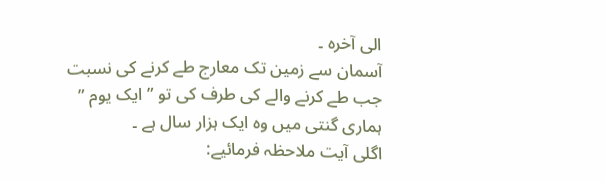الى آخره ۔
آسمان سے زمین تک معارج طے کرنے کی نسبت جب طے کرنے والے کی طرف کی تو ” ایک یوم ” ہماری گنتی میں وہ ایک ہزار سال ہے ۔
اگلی آیت ملاحظہ فرمائیے: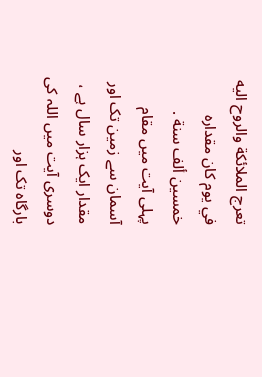تعرج الملائكة والروح اليه في يوم كان مقداره خمسين ألف سنة .
پہلی آیت میں مقام آسمان سے زمین تک اور مقدار ایک ہزار سال ہے ، دوسری آیت میں اللہ کی بارگاہ تک اور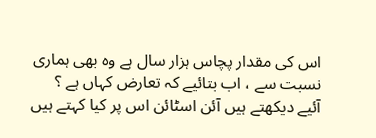اس کی مقدار پچاس ہزار سال ہے وہ بھی ہماری نسبت سے ، اب بتائیے کہ تعارض کہاں ہے ؟
آئیے دیکھتے ہیں آئن اسٹائن اس پر کیا کہتے ہیں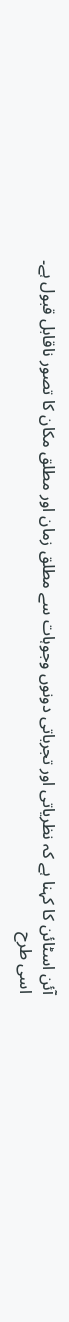آئن اسٹائن کا کہنا ہے کہ نظریاتی اور تجرباتی دونوں وجوہات سے مطلق زمان اور مطلق مکان کا تصور ناقابل قبول ہے۔
اسی طرح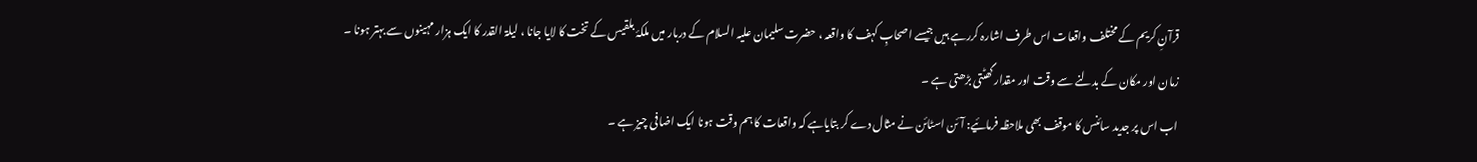قرآنِ کریم کے مختلف واقعات اس طرف اشارہ کررہے ہیں جیسے اصحابِ کہف کا واقعہ ، حضرت سلیمان علیہ السلام کے دربار میں ملکۂ بلقیس کے تخت کا لایا جانا ، لیلۃ القدر کا ایک ہزار مہینوں سے بہتر ہونا ۔
زمان اور مکان کے بدلنے سے وقت اور مقدار گھٹتی بڑھتی ہے ۔
اب اس پر جدید سائنس کا موقف بھی ملاحظہ فرمائیے: آئن اسٹائن نے مثال دے کر بتایاہے کہ واقعات کا ہم وقت ہونا ایک اضافی چیز ہے ۔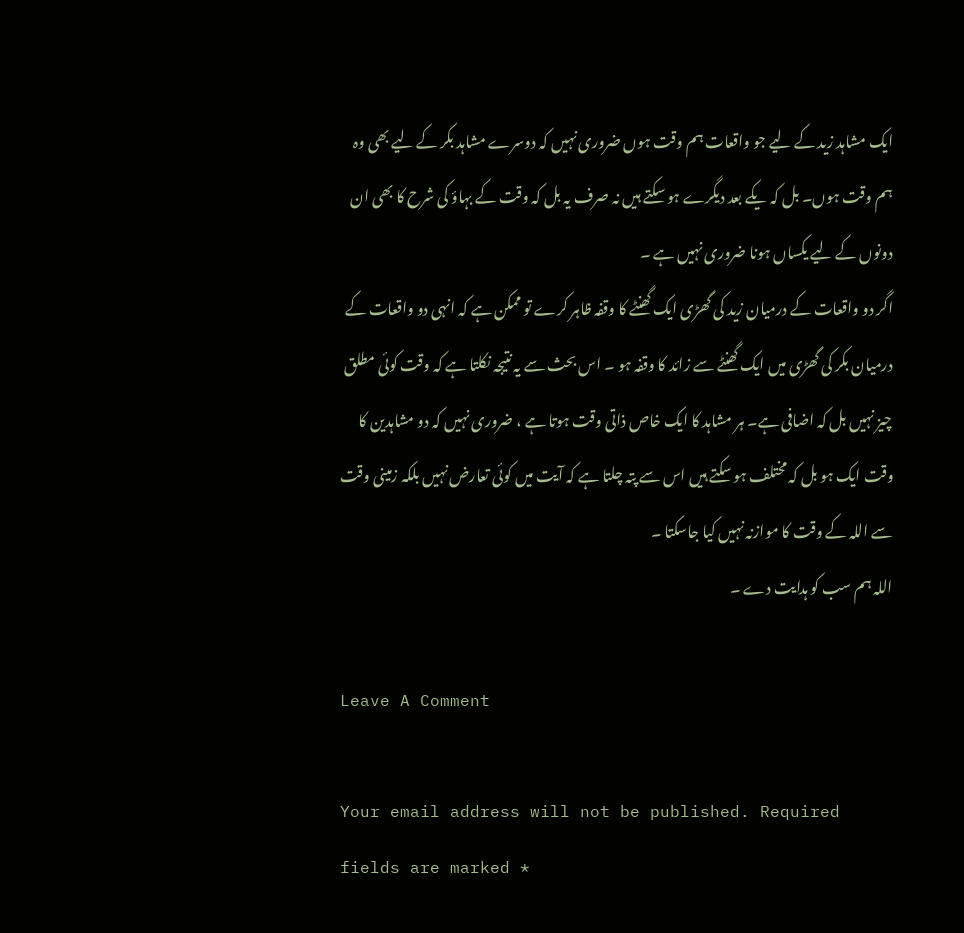ایک مشاہد زید کے لیے جو واقعات ہم وقت ہوں ضروری نہیں کہ دوسرے مشاہد بکر کے لیے بھی وہ ہم وقت ہوں۔ بل کہ یکے بعد دیگرے ہو سکتے ہیں نہ صرف یہ بل کہ وقت کے بہاؤ کی شرح کا بھی ان دونوں کے لیے یکساں ہونا ضروری نہیں ہے ۔
اگر دو واقعات کے درمیان زید کی گھڑی ایک گھنٹے کا وقفہ ظاہر کرے تو ممکن ہے کہ انہی دو واقعات کے درمیان بکر کی گھڑی میں ایک گھنٹے سے زائد کا وقفہ ہو ۔ اس بحث سے یہ نتیجہ نکلتا ہے کہ وقت کوئی مطلق چیز نہیں بل کہ اضافی ہے۔ ہر مشاہد کا ایک خاص ذاتی وقت ہوتا ہے ، ضروری نہیں کہ دو مشاہدین کا وقت ایک ہو بل کہ مختلف ہو سکتے ہیں اس سے پتہ چلتا ہے کہ آیت میں کوئی تعارض نہیں بلکہ زمینی وقت سے اللہ کے وقت کا موازنہ نہیں کیا جاسکتا ۔
اللہ ہم سب کو ہدایت دے ۔

Leave A Comment

Your email address will not be published. Required fields are marked *